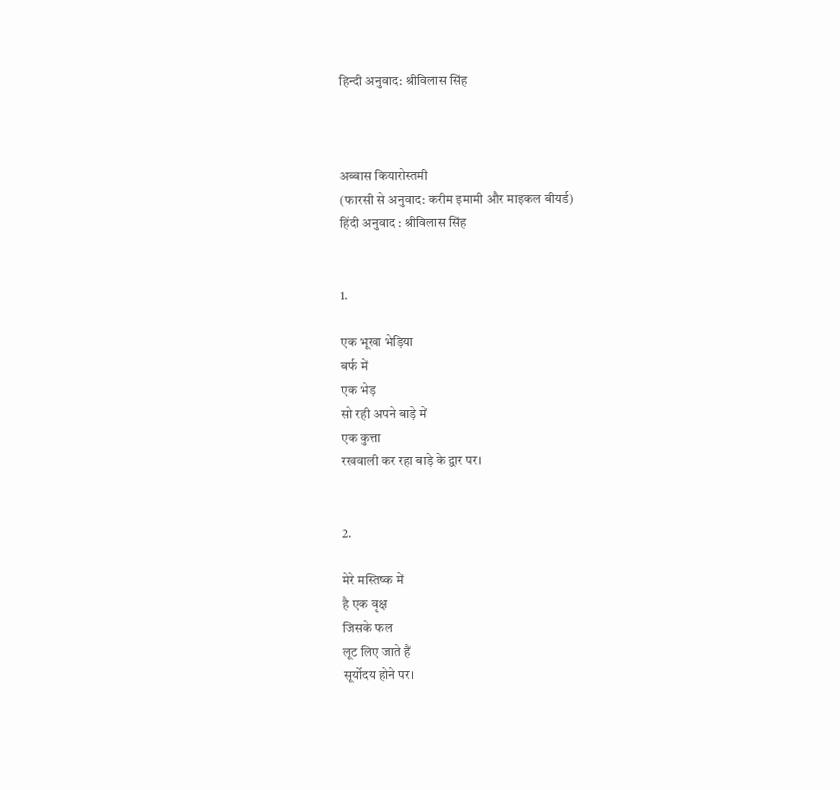हिन्दी अनुवाद: श्रीविलास सिंह



अब्बास कियारोस्तमी
(फारसी से अनुवाद: करीम इमामी और माइकल बीयर्ड)
हिंदी अनुवाद : श्रीविलास सिंह


1.

एक भूखा भेड़िया
बर्फ में
एक भेड़
सो रही अपने बाड़े में
एक कुत्ता
रखवाली कर रहा बाड़े के द्वार पर।


2.

मेरे मस्तिष्क में
है एक वृक्ष
जिसके फल
लूट लिए जाते हैं
सूर्योदय होने पर।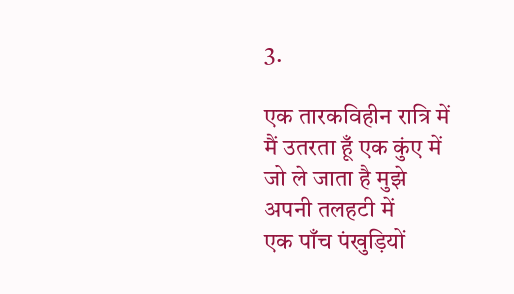3.

एक तारकविहीन रात्रि में
मैं उतरता हूँ एक कुंए में
जो ले जाता है मुझे
अपनी तलहटी में
एक पाँच पंखुड़ियों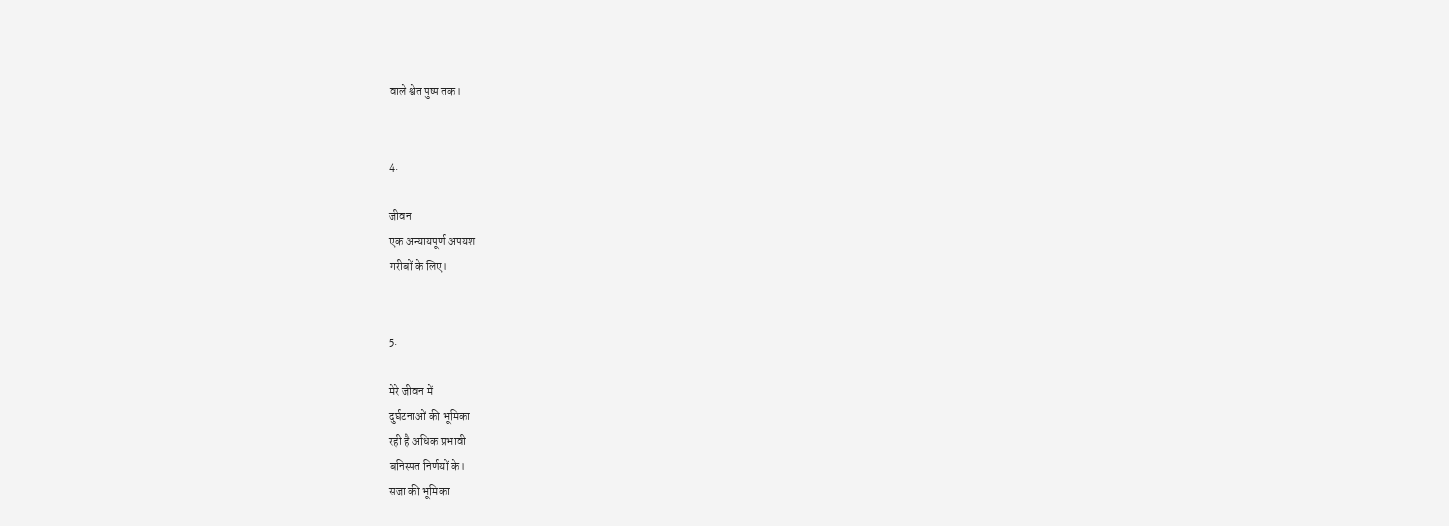वाले श्वेत पुष्प तक।


4.

जीवन
एक अन्यायपूर्ण अपयश
गरीबों के लिए।


5.

मेरे जीवन में
दुर्घटनाओं की भूमिका
रही है अधिक प्रभावी
बनिस्पत निर्णयों के।
सजा की भूमिका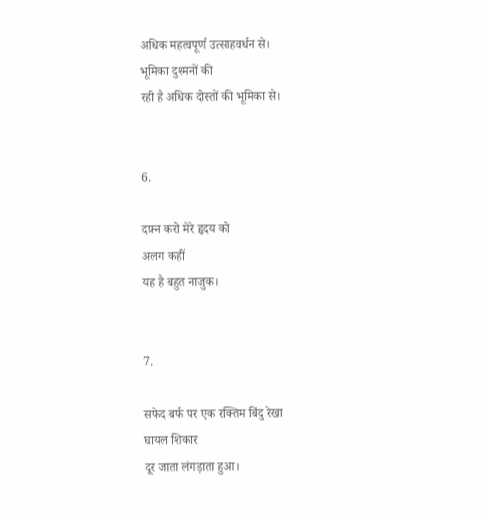अधिक महत्वपूर्ण उत्साहवर्धन से।
भूमिका दुश्मनों की
रही है अधिक दोस्तों की भूमिका से।


6.

दफ़्न करो मेरे हृदय को
अलग कहीं
यह है बहुत नाजुक।


7.

सफेद बर्फ पर एक रक्तिम बिंदु रेखा
घायल शिकार
दूर जाता लंगड़ाता हुआ।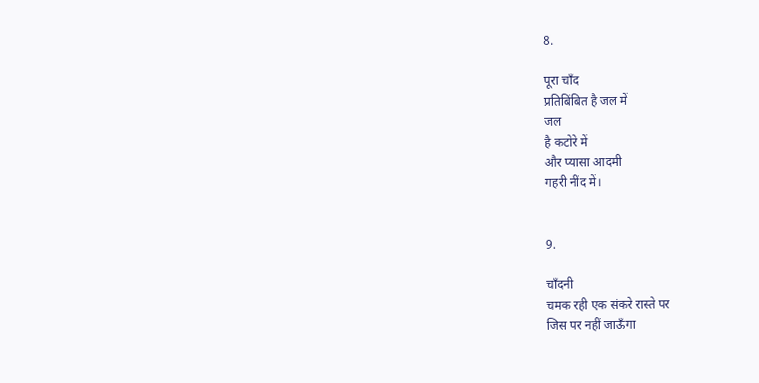8.

पूरा चाँद
प्रतिबिंबित है जल में
जल
है कटोरे में
और प्यासा आदमी
गहरी नींद में।


9.

चाँदनी
चमक रही एक संकरे रास्ते पर
जिस पर नहीं जाऊँगा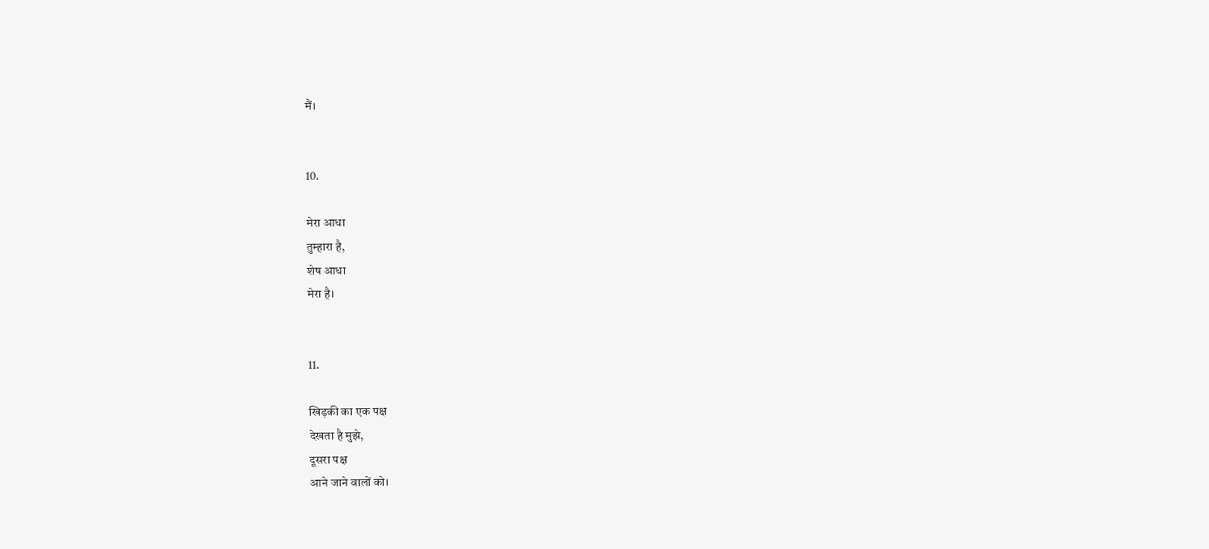मैं।


10.

मेरा आधा
तुम्हारा है,
शेष आधा
मेरा है।


11.

खिड़की का एक पक्ष
देखता है मुझे,
दूसरा पक्ष
आने जाने वालों को।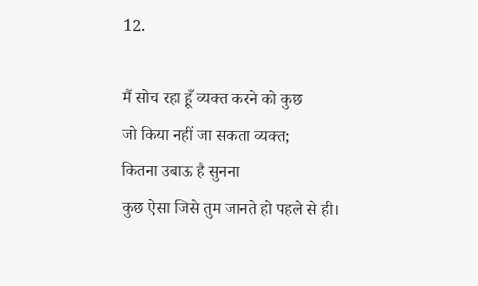12.

मैं सोच रहा हूँ व्यक्त करने को कुछ
जो किया नहीं जा सकता व्यक्त;
कितना उबाऊ है सुनना
कुछ ऐसा जिसे तुम जानते हो पहले से ही।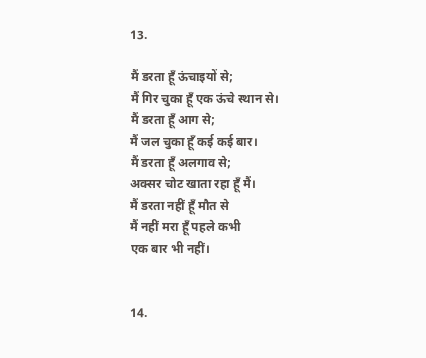13.

मैं डरता हूँ ऊंचाइयों से;
मैं गिर चुका हूँ एक ऊंचे स्थान से।
मैं डरता हूँ आग से;
मैं जल चुका हूँ कई कई बार।
मैं डरता हूँ अलगाव से;
अक्सर चोट खाता रहा हूँ मैं।
मैं डरता नहीं हूँ मौत से
मैं नहीं मरा हूँ पहले कभी
एक बार भी नहीं।


14.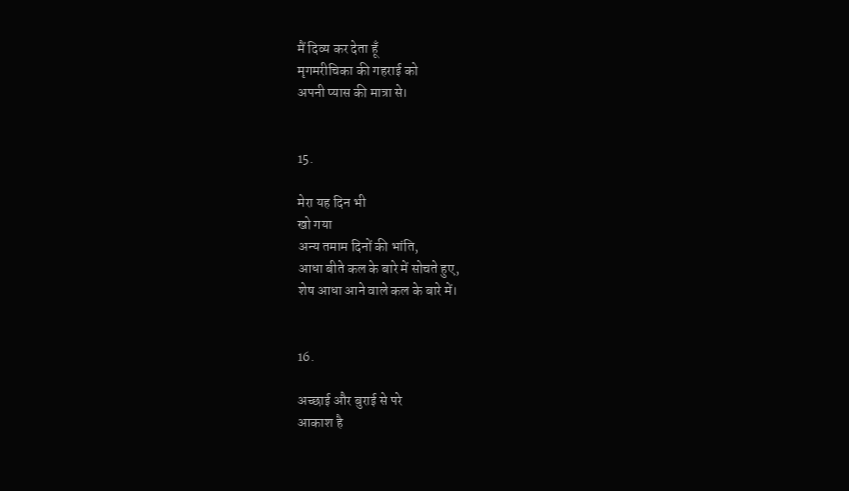मैं दिव्य कर देता हूँ
मृगमरीचिका की गहराई को
अपनी प्यास की मात्रा से।


15.

मेरा यह दिन भी
खो गया
अन्य तमाम दिनों की भांति,
आधा बीते कल के बारे में सोचते हुए,
शेष आधा आने वाले कल के बारे में।


16.

अच्छाई और बुराई से परे
आकाश है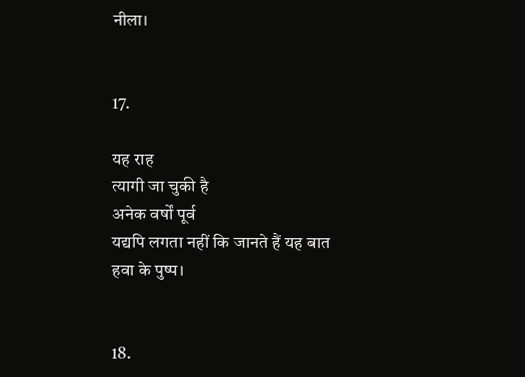नीला।


17.

यह राह
त्यागी जा चुकी है
अनेक वर्षों पूर्व
यद्यपि लगता नहीं कि जानते हैं यह बात
हवा के पुष्प।


18.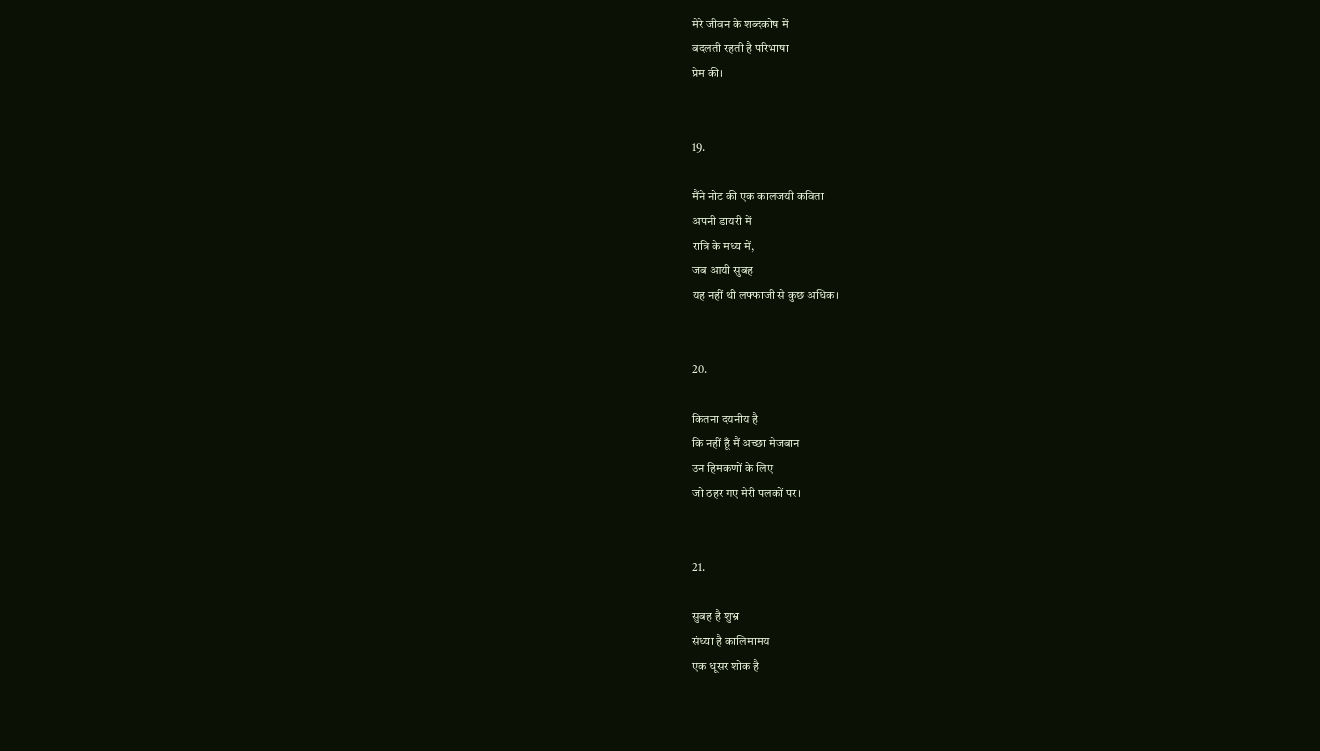मेरे जीवन के शब्दकोष में
बदलती रहती है परिभाषा
प्रेम की।


19.

मैंने नोट की एक कालजयी कविता
अपनी डायरी में
रात्रि के मध्य में,
जब आयी सुबह
यह नहीं थी लफ्फाजी से कुछ अधिक।


20.

कितना दयनीय है
कि नहीं हूँ मैं अच्छा मेजबान
उन हिमकणों के लिए
जो ठहर गए मेरी पलकों पर।


21.

सुबह है शुभ्र
संध्या है कालिमामय
एक धूसर शोक है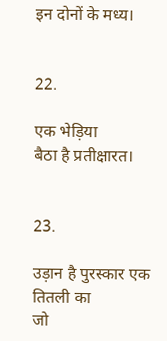इन दोनों के मध्य।


22.

एक भेड़िया
बैठा है प्रतीक्षारत।


23.

उड़ान है पुरस्कार एक तितली का
जो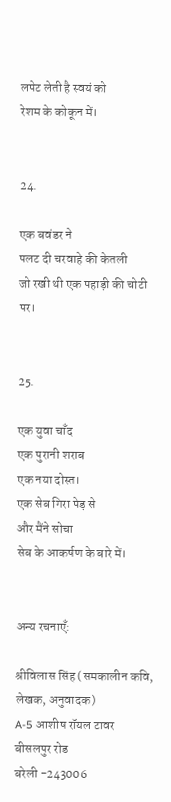लपेट लेती है स्वयं को
रेशम के कोकून में।


24.

एक बवंडर ने
पलट दी चरवाहे की केतली
जो रखी थी एक पहाड़ी की चोटी पर।


25.

एक युवा चाँद
एक पुरानी शराब
एक नया दोस्त।
एक सेब गिरा पेड़ से
और मैंने सोचा
सेब के आकर्षण के बारे में।


अन्य रचनाएँ:

श्रीविलास सिंह (समकालीन कवि, लेखक, अनुवादक)
A-5 आशीष रॉयल टावर
बीसलपुर रोड
बरेली -243006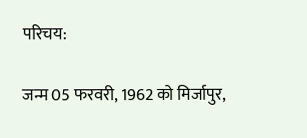परिचय:

जन्म 05 फरवरी, 1962 को मिर्जापुर,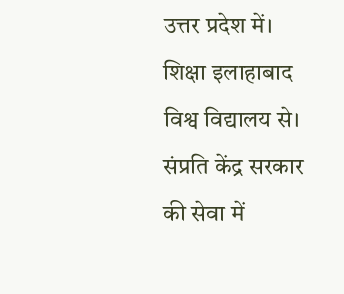उत्तर प्रदेश में। शिक्षा इलाहाबाद विश्व विद्यालय से। संप्रति केंद्र सरकार की सेवा में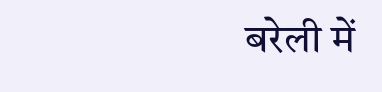बरेली में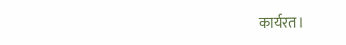कार्यरत।